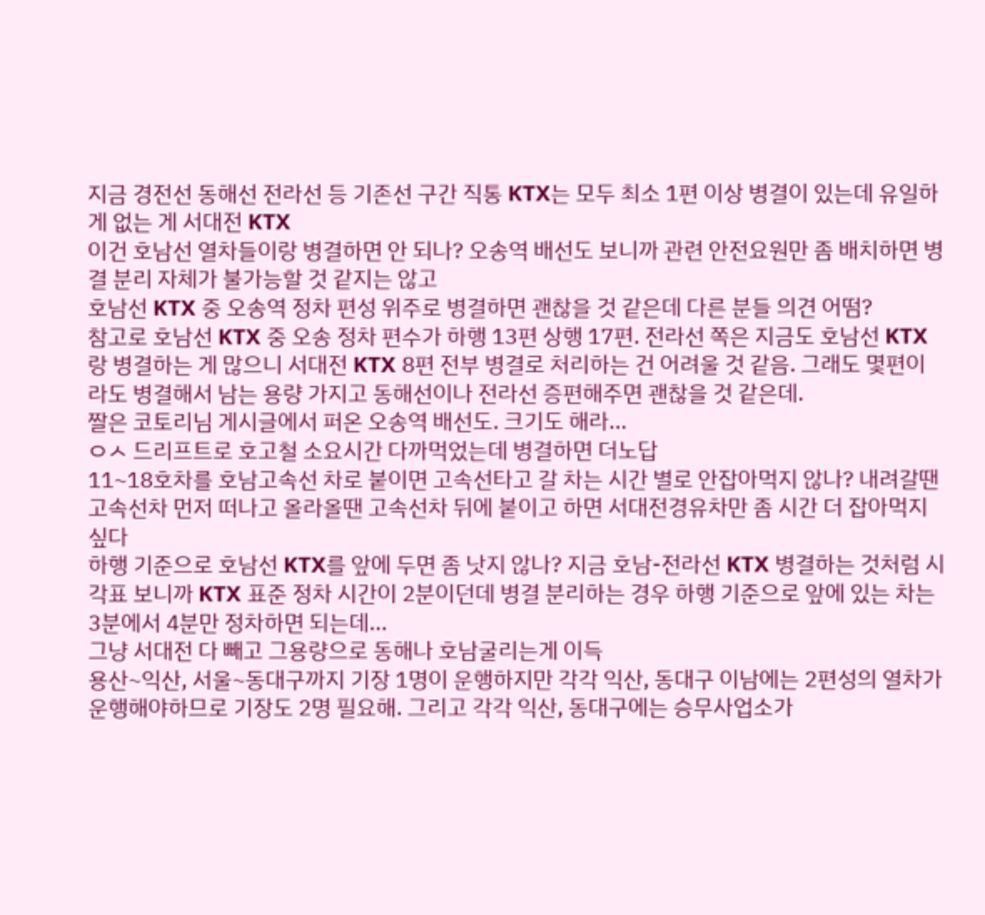지금 경전선 동해선 전라선 등 기존선 구간 직통 KTX는 모두 최소 1편 이상 병결이 있는데 유일하게 없는 게 서대전 KTX
이건 호남선 열차들이랑 병결하면 안 되나? 오송역 배선도 보니까 관련 안전요원만 좀 배치하면 병결 분리 자체가 불가능할 것 같지는 않고
호남선 KTX 중 오송역 정차 편성 위주로 병결하면 괜찮을 것 같은데 다른 분들 의견 어떰?
참고로 호남선 KTX 중 오송 정차 편수가 하행 13편 상행 17편. 전라선 쪽은 지금도 호남선 KTX랑 병결하는 게 많으니 서대전 KTX 8편 전부 병결로 처리하는 건 어려울 것 같음. 그래도 몇편이라도 병결해서 남는 용량 가지고 동해선이나 전라선 증편해주면 괜찮을 것 같은데.
짤은 코토리님 게시글에서 퍼온 오송역 배선도. 크기도 해라...
ㅇㅅ 드리프트로 호고철 소요시간 다까먹었는데 병결하면 더노답
11~18호차를 호남고속선 차로 붙이면 고속선타고 갈 차는 시간 별로 안잡아먹지 않나? 내려갈땐 고속선차 먼저 떠나고 올라올땐 고속선차 뒤에 붙이고 하면 서대전경유차만 좀 시간 더 잡아먹지싶다
하행 기준으로 호남선 KTX를 앞에 두면 좀 낫지 않나? 지금 호남-전라선 KTX 병결하는 것처럼 시각표 보니까 KTX 표준 정차 시간이 2분이던데 병결 분리하는 경우 하행 기준으로 앞에 있는 차는 3분에서 4분만 정차하면 되는데...
그냥 서대전 다 빼고 그용량으로 동해나 호남굴리는게 이득
용산~익산, 서울~동대구까지 기장 1명이 운행하지만 각각 익산, 동대구 이남에는 2편성의 열차가 운행해야하므로 기장도 2명 필요해. 그리고 각각 익산, 동대구에는 승무사업소가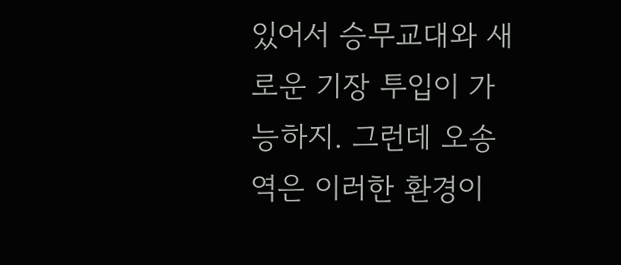있어서 승무교대와 새로운 기장 투입이 가능하지. 그런데 오송역은 이러한 환경이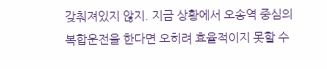갖춰져있지 않지. 지금 상황에서 오송역 중심의 복합운전을 한다면 오히려 효율적이지 못할 수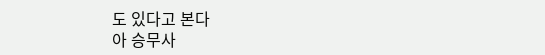도 있다고 본다
아 승무사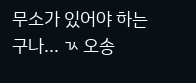무소가 있어야 하는구나... ㄳ 오송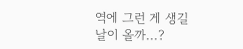역에 그런 게 생길 날이 올까...?